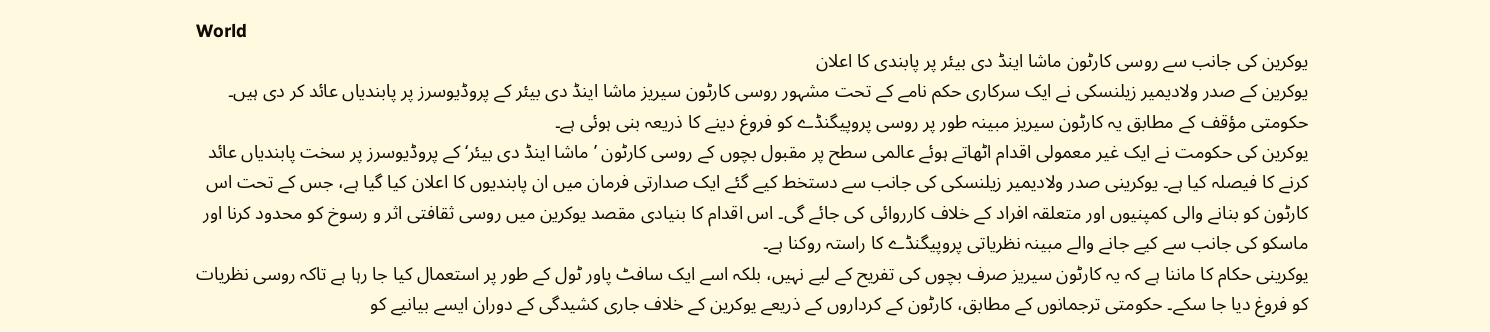World
یوکرین کی جانب سے روسی کارٹون ماشا اینڈ دی بیئر پر پابندی کا اعلان
یوکرین کے صدر ولادیمیر زیلنسکی نے ایک سرکاری حکم نامے کے تحت مشہور روسی کارٹون سیریز ماشا اینڈ دی بیئر کے پروڈیوسرز پر پابندیاں عائد کر دی ہیں۔ حکومتی مؤقف کے مطابق یہ کارٹون سیریز مبینہ طور پر روسی پروپیگنڈے کو فروغ دینے کا ذریعہ بنی ہوئی ہے۔
یوکرین کی حکومت نے ایک غیر معمولی اقدام اٹھاتے ہوئے عالمی سطح پر مقبول بچوں کے روسی کارٹون ’ماشا اینڈ دی بیئر‘ کے پروڈیوسرز پر سخت پابندیاں عائد کرنے کا فیصلہ کیا ہے۔ یوکرینی صدر ولادیمیر زیلنسکی کی جانب سے دستخط کیے گئے ایک صدارتی فرمان میں ان پابندیوں کا اعلان کیا گیا ہے، جس کے تحت اس کارٹون کو بنانے والی کمپنیوں اور متعلقہ افراد کے خلاف کارروائی کی جائے گی۔ اس اقدام کا بنیادی مقصد یوکرین میں روسی ثقافتی اثر و رسوخ کو محدود کرنا اور ماسکو کی جانب سے کیے جانے والے مبینہ نظریاتی پروپیگنڈے کا راستہ روکنا ہے۔
یوکرینی حکام کا ماننا ہے کہ یہ کارٹون سیریز صرف بچوں کی تفریح کے لیے نہیں، بلکہ اسے ایک سافٹ پاور ٹول کے طور پر استعمال کیا جا رہا ہے تاکہ روسی نظریات کو فروغ دیا جا سکے۔ حکومتی ترجمانوں کے مطابق، کارٹون کے کرداروں کے ذریعے یوکرین کے خلاف جاری کشیدگی کے دوران ایسے بیانیے کو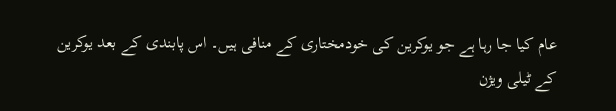عام کیا جا رہا ہے جو یوکرین کی خودمختاری کے منافی ہیں۔ اس پابندی کے بعد یوکرین کے ٹیلی ویژن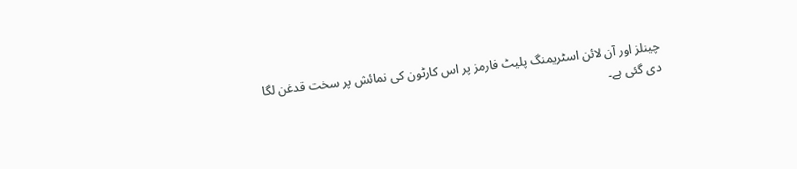چینلز اور آن لائن اسٹریمنگ پلیٹ فارمز پر اس کارٹون کی نمائش پر سخت قدغن لگا دی گئی ہے۔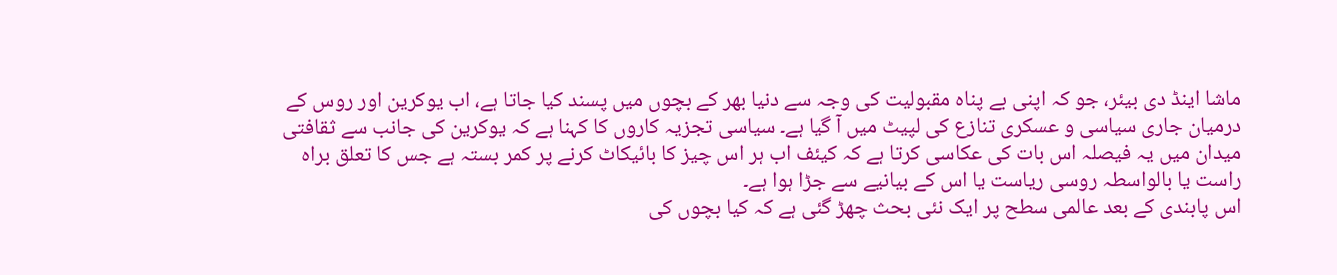ماشا اینڈ دی بیئر، جو کہ اپنی بے پناہ مقبولیت کی وجہ سے دنیا بھر کے بچوں میں پسند کیا جاتا ہے، اب یوکرین اور روس کے درمیان جاری سیاسی و عسکری تنازع کی لپیٹ میں آ گیا ہے۔ سیاسی تجزیہ کاروں کا کہنا ہے کہ یوکرین کی جانب سے ثقافتی میدان میں یہ فیصلہ اس بات کی عکاسی کرتا ہے کہ کیئف اب ہر اس چیز کا بائیکاٹ کرنے پر کمر بستہ ہے جس کا تعلق براہ راست یا بالواسطہ روسی ریاست یا اس کے بیانیے سے جڑا ہوا ہے۔
اس پابندی کے بعد عالمی سطح پر ایک نئی بحث چھڑ گئی ہے کہ کیا بچوں کی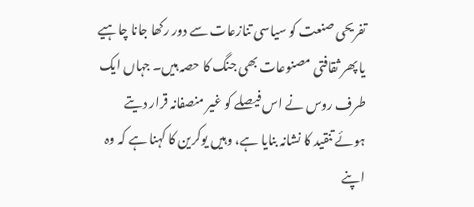تفریحی صنعت کو سیاسی تنازعات سے دور رکھا جانا چاہیے یا پھر ثقافتی مصنوعات بھی جنگ کا حصہ ہیں۔ جہاں ایک طرف روس نے اس فیصلے کو غیر منصفانہ قرار دیتے ہوئے تنقید کا نشانہ بنایا ہے، وہیں یوکرین کا کہنا ہے کہ وہ اپنے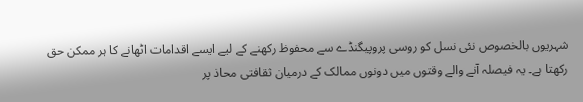شہریوں بالخصوص نئی نسل کو روسی پروپیگنڈے سے محفوظ رکھنے کے لیے ایسے اقدامات اٹھانے کا ہر ممکن حق رکھتا ہے۔ یہ فیصلہ آنے والے وقتوں میں دونوں ممالک کے درمیان ثقافتی محاذ پر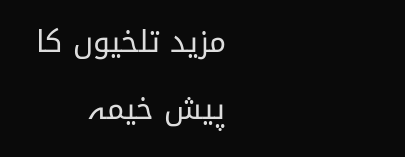مزید تلخیوں کا پیش خیمہ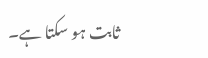ثابت ہو سکتا ہے۔